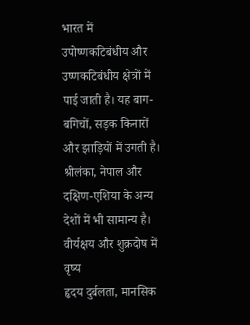भारत में उपोष्णकटिबंधीय और उष्णकटिबंधीय क्षेत्रों में पाई जाती है। यह बाग-बगिचों, सड़क किनारों और झाड़ियों में उगती है। श्रीलंका, नेपाल और दक्षिण-एशिया के अन्य देशों में भी सामान्य है।
वीर्यक्षय और शुक्रदोष में वृष्य
हृदय दुर्बलता, मानसिक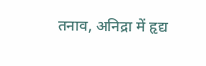तनाव, अनिद्रा में हृद्य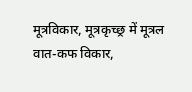मूत्रविकार, मूत्रकृच्छ्र में मूत्रल
वात-कफ विकार,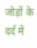जोड़ों के दर्द में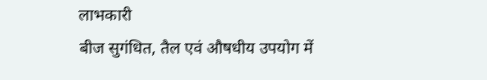लाभकारी
बीज सुगंधित, तैल एवं औषधीय उपयोग में